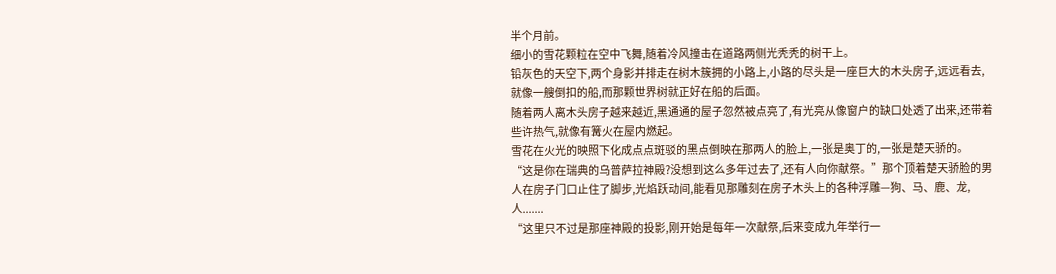半个月前。
细小的雪花颗粒在空中飞舞,随着冷风撞击在道路两侧光秃秃的树干上。
铅灰色的天空下,两个身影并排走在树木簇拥的小路上,小路的尽头是一座巨大的木头房子,远远看去,就像一艘倒扣的船,而那颗世界树就正好在船的后面。
随着两人离木头房子越来越近,黑通通的屋子忽然被点亮了,有光亮从像窗户的缺口处透了出来,还带着些许热气,就像有篝火在屋内燃起。
雪花在火光的映照下化成点点斑驳的黑点倒映在那两人的脸上,一张是奥丁的,一张是楚天骄的。
“这是你在瑞典的乌普萨拉神殿?没想到这么多年过去了,还有人向你献祭。”那个顶着楚天骄脸的男人在房子门口止住了脚步,光焰跃动间,能看见那雕刻在房子木头上的各种浮雕—狗、马、鹿、龙,人.......
“这里只不过是那座神殿的投影,刚开始是每年一次献祭,后来变成九年举行一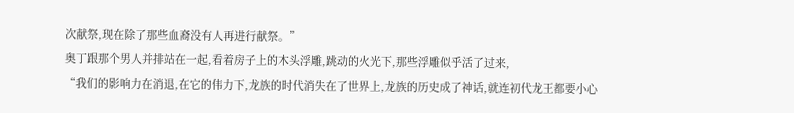次献祭,现在除了那些血裔没有人再进行献祭。”
奥丁跟那个男人并排站在一起,看着房子上的木头浮雕,跳动的火光下,那些浮雕似乎活了过来,
“我们的影响力在消退,在它的伟力下,龙族的时代消失在了世界上,龙族的历史成了神话,就连初代龙王都要小心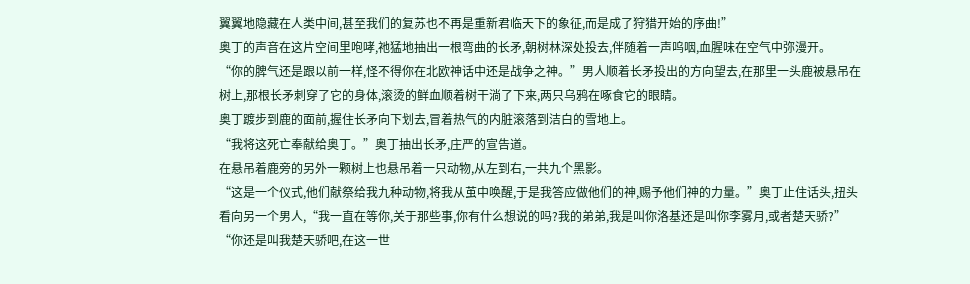翼翼地隐藏在人类中间,甚至我们的复苏也不再是重新君临天下的象征,而是成了狩猎开始的序曲!”
奥丁的声音在这片空间里咆哮,祂猛地抽出一根弯曲的长矛,朝树林深处投去,伴随着一声呜咽,血腥味在空气中弥漫开。
“你的脾气还是跟以前一样,怪不得你在北欧神话中还是战争之神。”男人顺着长矛投出的方向望去,在那里一头鹿被悬吊在树上,那根长矛刺穿了它的身体,滚烫的鲜血顺着树干淌了下来,两只乌鸦在啄食它的眼睛。
奥丁踱步到鹿的面前,握住长矛向下划去,冒着热气的内脏滚落到洁白的雪地上。
“我将这死亡奉献给奥丁。”奥丁抽出长矛,庄严的宣告道。
在悬吊着鹿旁的另外一颗树上也悬吊着一只动物,从左到右,一共九个黑影。
“这是一个仪式,他们献祭给我九种动物,将我从茧中唤醒,于是我答应做他们的神,赐予他们神的力量。”奥丁止住话头,扭头看向另一个男人,“我一直在等你,关于那些事,你有什么想说的吗?我的弟弟,我是叫你洛基还是叫你李雾月,或者楚天骄?”
“你还是叫我楚天骄吧,在这一世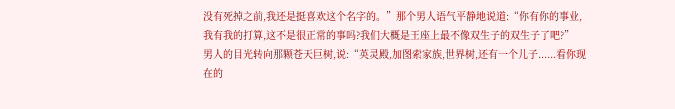没有死掉之前,我还是挺喜欢这个名字的。”那个男人语气平静地说道:“你有你的事业,我有我的打算,这不是很正常的事吗?我们大概是王座上最不像双生子的双生子了吧?”
男人的目光转向那颗苍天巨树,说:“英灵殿,加图索家族,世界树,还有一个儿子......看你现在的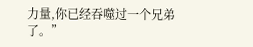力量,你已经吞噬过一个兄弟了。”